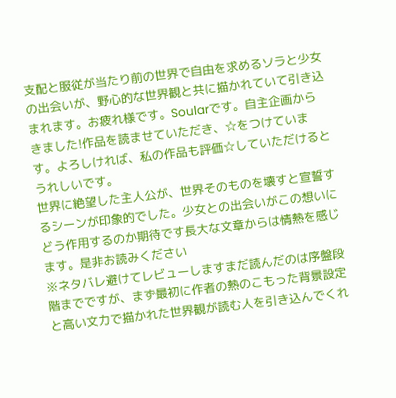支配と服従が当たり前の世界で自由を求めるソラと少女の出会いが、野心的な世界観と共に描かれていて引き込まれます。お疲れ様です。Soularです。自主企画からきました!作品を読ませていただき、☆をつけています。よろしければ、私の作品も評価☆していただけるとうれしいです。
世界に絶望した主人公が、世界そのものを壊すと宣誓するシーンが印象的でした。少女との出会いがこの想いにどう作用するのか期待です長大な文章からは情熱を感じます。是非お読みください
※ネタバレ避けてレビューしますまだ読んだのは序盤段階までですが、まず最初に作者の熱のこもった背景設定と高い文力で描かれた世界観が読む人を引き込んでくれ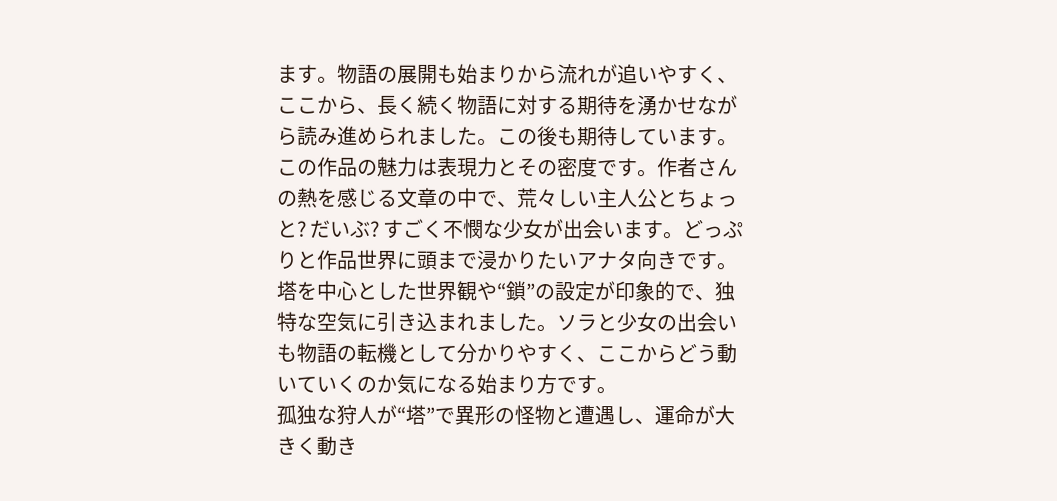ます。物語の展開も始まりから流れが追いやすく、ここから、長く続く物語に対する期待を湧かせながら読み進められました。この後も期待しています。
この作品の魅力は表現力とその密度です。作者さんの熱を感じる文章の中で、荒々しい主人公とちょっと? だいぶ? すごく不憫な少女が出会います。どっぷりと作品世界に頭まで浸かりたいアナタ向きです。
塔を中心とした世界観や“鎖”の設定が印象的で、独特な空気に引き込まれました。ソラと少女の出会いも物語の転機として分かりやすく、ここからどう動いていくのか気になる始まり方です。
孤独な狩人が“塔”で異形の怪物と遭遇し、運命が大きく動き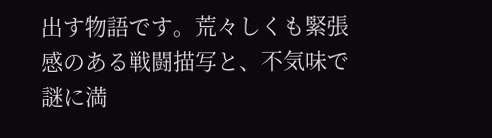出す物語です。荒々しくも緊張感のある戦闘描写と、不気味で謎に満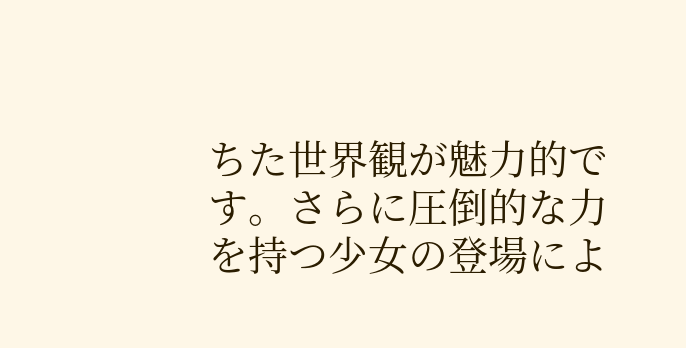ちた世界観が魅力的です。さらに圧倒的な力を持つ少女の登場によ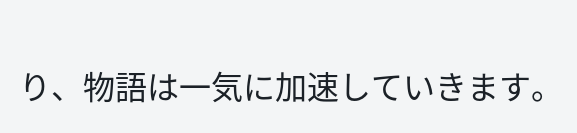り、物語は一気に加速していきます。